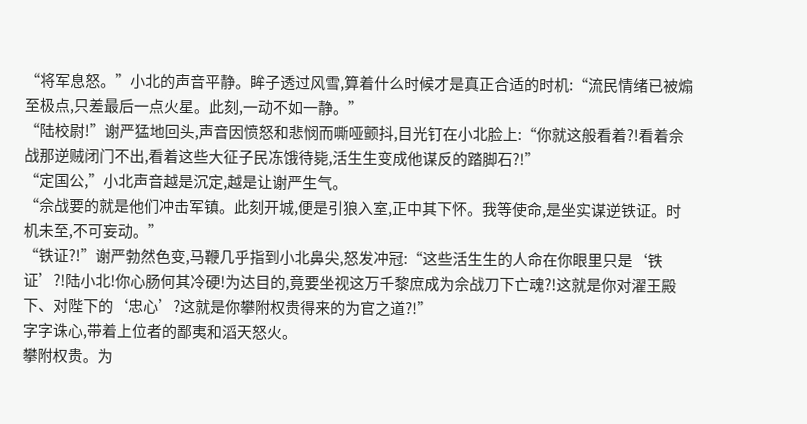“将军息怒。”小北的声音平静。眸子透过风雪,算着什么时候才是真正合适的时机:“流民情绪已被煽至极点,只差最后一点火星。此刻,一动不如一静。”
“陆校尉!”谢严猛地回头,声音因愤怒和悲悯而嘶哑颤抖,目光钉在小北脸上:“你就这般看着?!看着佘战那逆贼闭门不出,看着这些大征子民冻饿待毙,活生生变成他谋反的踏脚石?!”
“定国公,”小北声音越是沉定,越是让谢严生气。
“佘战要的就是他们冲击军镇。此刻开城,便是引狼入室,正中其下怀。我等使命,是坐实谋逆铁证。时机未至,不可妄动。”
“铁证?!”谢严勃然色变,马鞭几乎指到小北鼻尖,怒发冲冠:“这些活生生的人命在你眼里只是‘铁证’?!陆小北!你心肠何其冷硬!为达目的,竟要坐视这万千黎庶成为佘战刀下亡魂?!这就是你对濯王殿下、对陛下的‘忠心’?这就是你攀附权贵得来的为官之道?!”
字字诛心,带着上位者的鄙夷和滔天怒火。
攀附权贵。为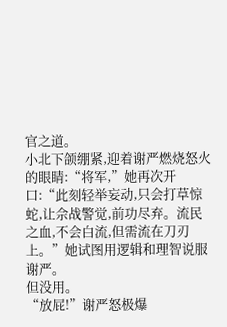官之道。
小北下颌绷紧,迎着谢严燃烧怒火的眼睛:“将军,”她再次开口:“此刻轻举妄动,只会打草惊蛇,让佘战警觉,前功尽弃。流民之血,不会白流,但需流在刀刃上。”她试图用逻辑和理智说服谢严。
但没用。
“放屁!”谢严怒极爆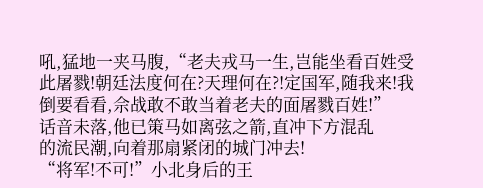吼,猛地一夹马腹,“老夫戎马一生,岂能坐看百姓受此屠戮!朝廷法度何在?天理何在?!定国军,随我来!我倒要看看,佘战敢不敢当着老夫的面屠戮百姓!”
话音未落,他已策马如离弦之箭,直冲下方混乱
的流民潮,向着那扇紧闭的城门冲去!
“将军!不可!”小北身后的王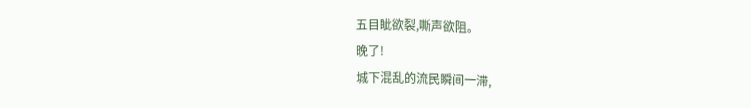五目眦欲裂,嘶声欲阻。
晚了!
城下混乱的流民瞬间一滞,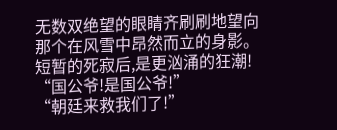无数双绝望的眼睛齐刷刷地望向那个在风雪中昂然而立的身影。
短暂的死寂后,是更汹涌的狂潮!
“国公爷!是国公爷!”
“朝廷来救我们了!”